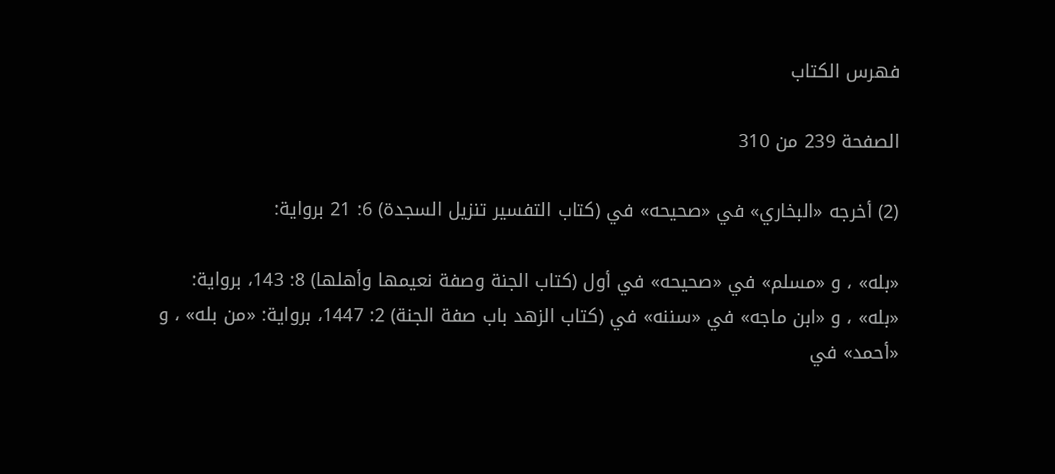فهرس الكتاب

الصفحة 239 من 310

(2) أخرجه «البخاري» في «صحيحه» في (كتاب التفسير تنزيل السجدة) 6: 21 برواية:

«بله» ، و «مسلم» في «صحيحه» في أول (كتاب الجنة وصفة نعيمها وأهلها) 8: 143، برواية: «بله» ، و «ابن ماجه» في «سننه» في (كتاب الزهد باب صفة الجنة) 2: 1447، برواية: «من بله» ، و «أحمد» في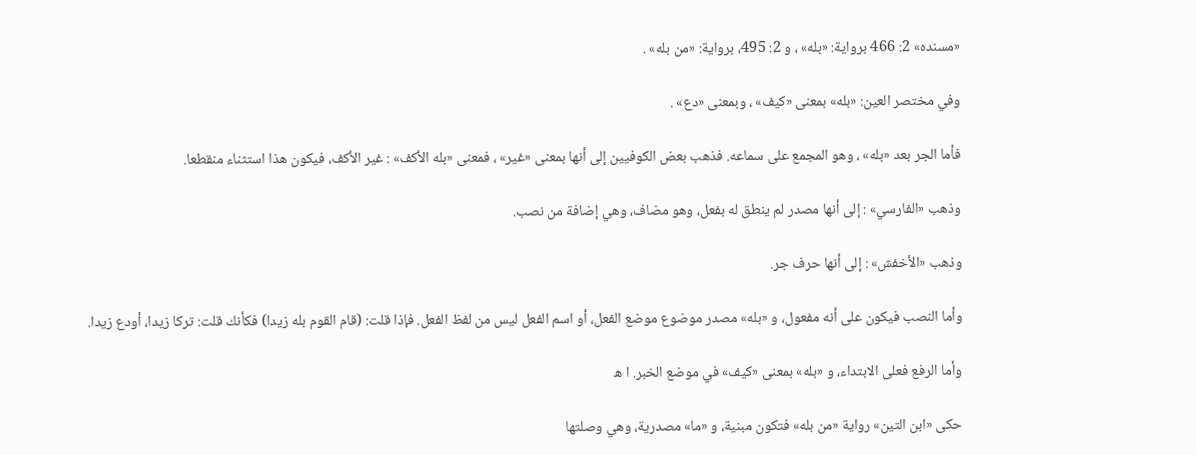«مسنده» 2: 466 برواية: «بله» ، و 2: 495، برواية: «من بله» .

وفي مختصر العين: «بله» بمعنى «كيف» ، وبمعنى «دع» .

فأما الجر بعد «بله» ، وهو المجمع على سماعه. فذهب بعض الكوفيين إلى أنها بمعنى «غير» ، فمعنى «بله الأكف» : غير الأكف، فيكون هذا استثناء منقطعا.

وذهب «الفارسي» : إلى أنها مصدر لم ينطق له بفعل، وهو مضاف، وهي إضافة من نصب.

وذهب «الأخفش» : إلى أنها حرف جر.

وأما النصب فيكون على أنه مفعول، و «بله» مصدر موضوع موضع الفعل، أو اسم الفعل ليس من لفظ الفعل. فإذا قلت: (قام القوم بله زيدا) فكأنك قلت: تركا زيدا، أودع زيدا.

وأما الرفع فعلى الابتداء، و «بله» بمعنى «كيف» في موضع الخبر. ا ه

حكى «ابن التين» رواية «من بله» فتكون مبنية، و «ما» مصدرية، وهي وصلتها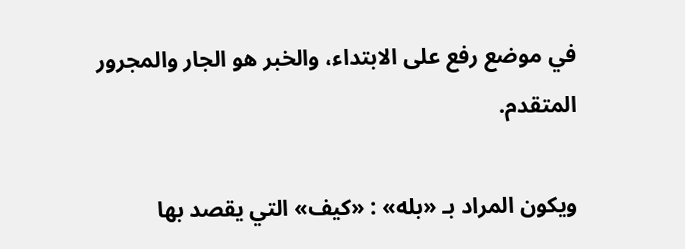في موضع رفع على الابتداء، والخبر هو الجار والمجرور المتقدم.

ويكون المراد بـ «بله» : «كيف» التي يقصد بها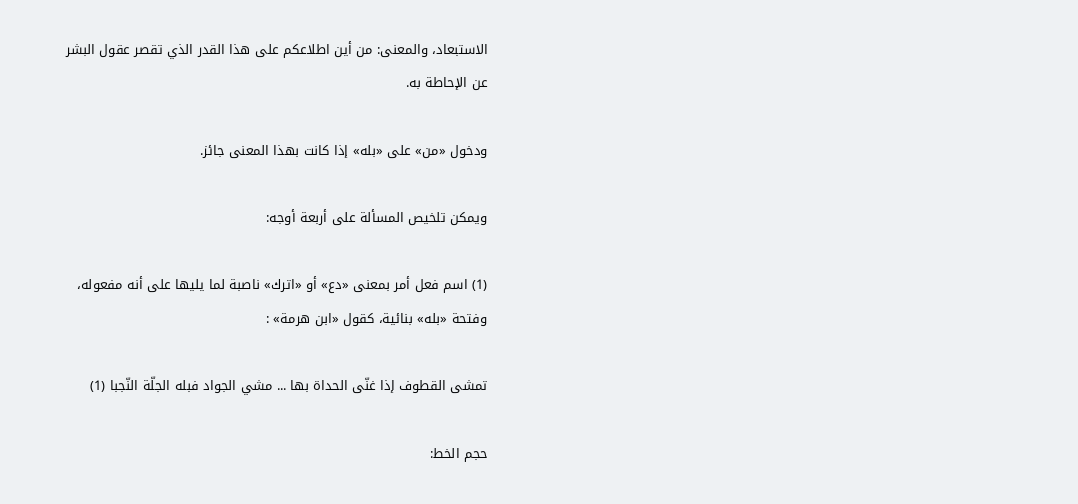الاستبعاد، والمعنى: من أين اطلاعكم على هذا القدر الذي تقصر عقول البشر عن الإحاطة به.

ودخول «من» على «بله» إذا كانت بهذا المعنى جائز.

ويمكن تلخيص المسألة على أربعة أوجه:

(1) اسم فعل أمر بمعنى «دع» أو «اترك» ناصبة لما يليها على أنه مفعوله، وفتحة «بله» بنائية، كقول «ابن هرمة» :

تمشى القطوف إذا غنّى الحداة بها ... مشي الجواد فبله الجلّة النّجبا (1)

حجم الخط: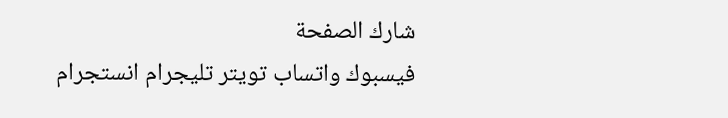شارك الصفحة
فيسبوك واتساب تويتر تليجرام انستجرام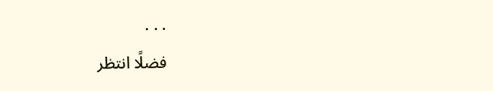. . .
فضلًا انتظر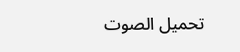تحميل الصوت